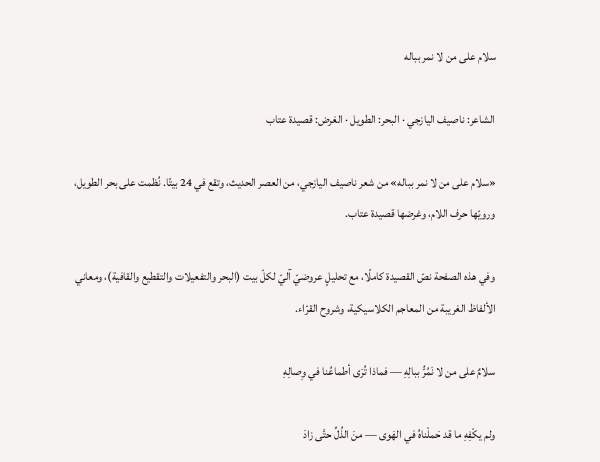سلام على من لا نمر بباله

الشاعر: ناصيف اليازجي · البحر: الطويل · الغرض: قصيدة عتاب

«سلام على من لا نمر بباله» من شعر ناصيف اليازجي، من العصر الحديث، وتقع في 24 بيتًا. نُظمت على بحر الطويل، ورويّها حرف اللام، وغرضها قصيدة عتاب.

وفي هذه الصفحة نصّ القصيدة كاملًا، مع تحليلٍ عروضيّ آليّ لكلّ بيت (البحر والتفعيلات والتقطيع والقافية)، ومعاني الألفاظ الغريبة من المعاجم الكلاسيكية، وشروح القرّاء.

سلامٌ على من لا نَمُرُّ ببالِهِ — فماذا تُرَى أطماعُنا في وِصالِهِ

ولم يكْفِهِ ما قد حَملْناهُ في الهَوى — منَ الذُلِّ حتَّى زادَ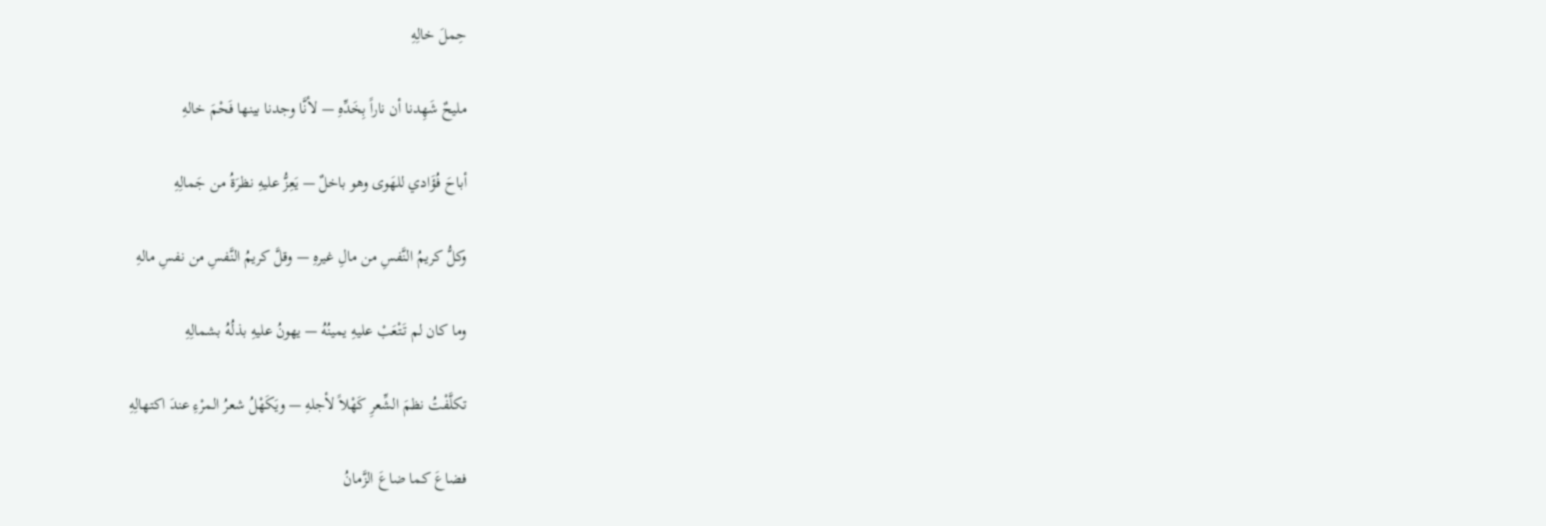حِملَ خالِهِ

مليحٌ شَهِدنا أن ناراً بِخَدِّهِ — لأنَّا وجدنا بينها فَحْمَ خالهِ

أباحَ فُؤَادي للهَوى وهو باخلٌ — يَعِزُّ عليهِ نظرَةُ من جَمالِهِ

وكلُّ كريمُ النَّفسِ من مالِ غيرهِ — وقلَّ كريمُ النَّفسِ من نفسِ مالهِ

وما كان لم تَتْعَبْ عليهِ يمينُهُ — يهونُ عليهِ بذلُهُ بشمالِهِ

تكلَّفْتُ نظمَ الشِّعرِ كَهْلاً لأجلهِ — ويَكَهْلُ شعرُ المرْءِ عندَ اكتهالِهِ

فضاعَ كما ضاعَ الزَّمانُ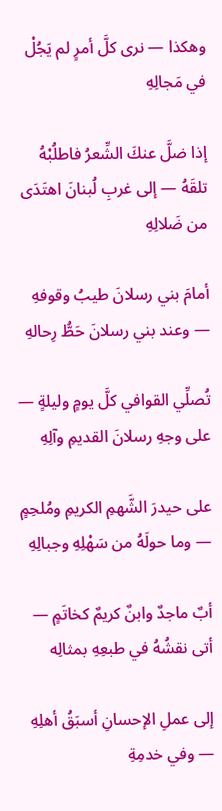وهكذا — نرى كلَّ أمرٍ لم يَجُلْ في مَجالِهِ

إذا ضلَّ عنكَ الشِّعرُ فاطلُبْهُ تلقَهُ — إلى غربِ لُبنانَ اهتَدَى من ضَلالِهِ

أمامَ بني رسلانَ طيبُ وقوفهِ — وعند بني رسلانَ حَطُّ رِحالهِ

تُصلِّي القوافي كلَّ يومٍ وليلةٍ — على وجهِ رسلانَ القديمِ وآلِهِ

على حيدرَ الشَّهمِ الكريمِ ومُلحِمٍ — وما حولَهُ من سَهْلِهِ وجبالِهِ

أبٌ ماجدٌ وابنٌ كريمٌ كخاتَمٍ — أتى نقشُهُ في طبعِهِ بمثالِه

إلى عملِ الإحسانِ أسبَقُ أهلِهِ — وفي خدمِةِ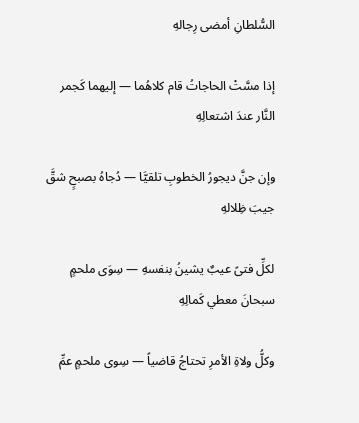السُّلطانِ أمضى رِجالهِ

إذا مسَّتْ الحاجاتُ قام كلاهُما — إليهما كَجمر النَّار عندَ اشتعالِهِ

وإن جنَّ ديجورُ الخطوبِ تلقيَّا — دُجاهُ بصبحٍ شقَّ جيبَ ظِلالهِ

لكلِّ فتىً عيبٌ يشينُ بنفسهِ — سِوَى ملحمٍ سبحانَ معطي كَمالِهِ

وكلُّ ولاةِ الأمرِ تحتاجُ قاضياً — سِوى ملحمٍ عمِّ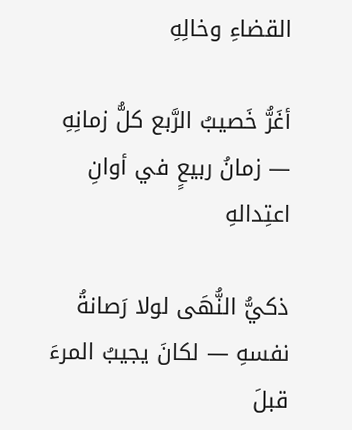القضاءِ وخالِهِ

أغَرُّ خَصيبُ الرَّبع كلُّ زمانِهِ — زمانُ ربيعٍ في أوانِ اعتِدالهِ

ذكيُّ النُّهَى لولا رَصانةُ نفسهِ — لكانَ يجيبُ المرءَ قبلَ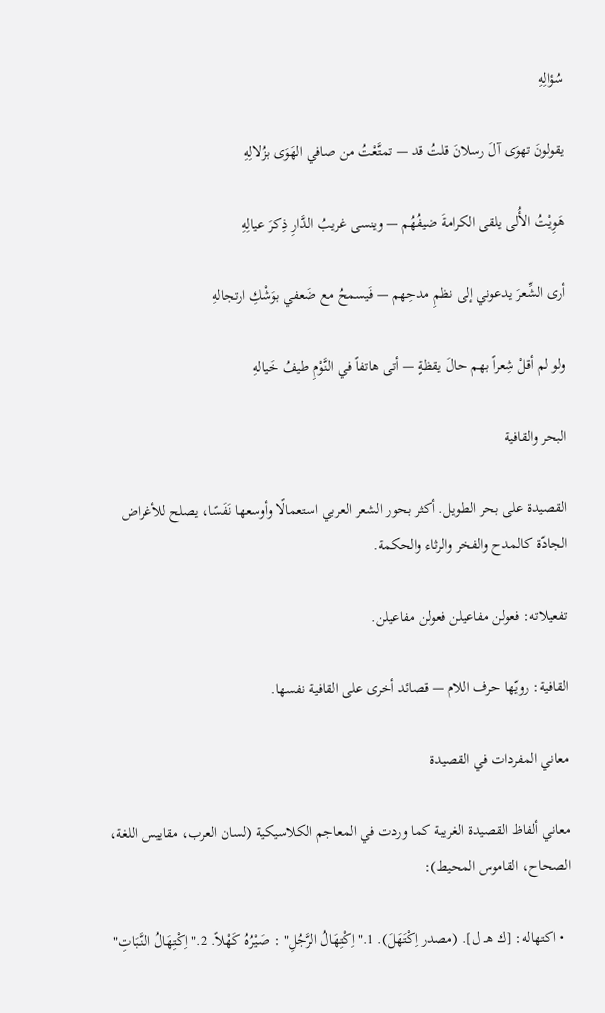سُؤالِهِ

يقولونَ تهوَى آلَ رسلانَ قلتُ قد — تمتَّعْتُ من صافي الهَوَى بزُلالِهِ

هَوِيْتُ الأُلى يلقى الكرامةَ ضيفُهُم — وينسى غريبُ الدَّارِ ذِكرَ عيالِهِ

أرى الشِّعرَ يدعوني إلى نظمِ مدحِهم — فَيسمحُ مع ضَعفي بوَشْكِ ارتجالهِ

ولو لم أقلْ شِعراً بهم حالَ يقظةٍ — أتى هاتفاً في النَّوْمِ طيفُ خَيالهِ

البحر والقافية

القصيدة على بحر الطويل. أكثر بحور الشعر العربي استعمالًا وأوسعها نَفَسًا، يصلح للأغراض الجادّة كالمدح والفخر والرثاء والحكمة.

تفعيلاته: فعولن مفاعيلن فعولن مفاعيلن.

القافية: رويّها حرف اللام — قصائد أخرى على القافية نفسها.

معاني المفردات في القصيدة

معاني ألفاظ القصيدة الغريبة كما وردت في المعاجم الكلاسيكية (لسان العرب، مقاييس اللغة، الصحاح، القاموس المحيط):

  • اكتهاله: [ك هـ ل]. (مصدر اِكْتَهَلَ). 1."اِكْتِهَالُ الرَّجُلِ" : صَيْرُهُ كَهْلاً. 2."اِكْتِهَالُ النَّبَاتِ"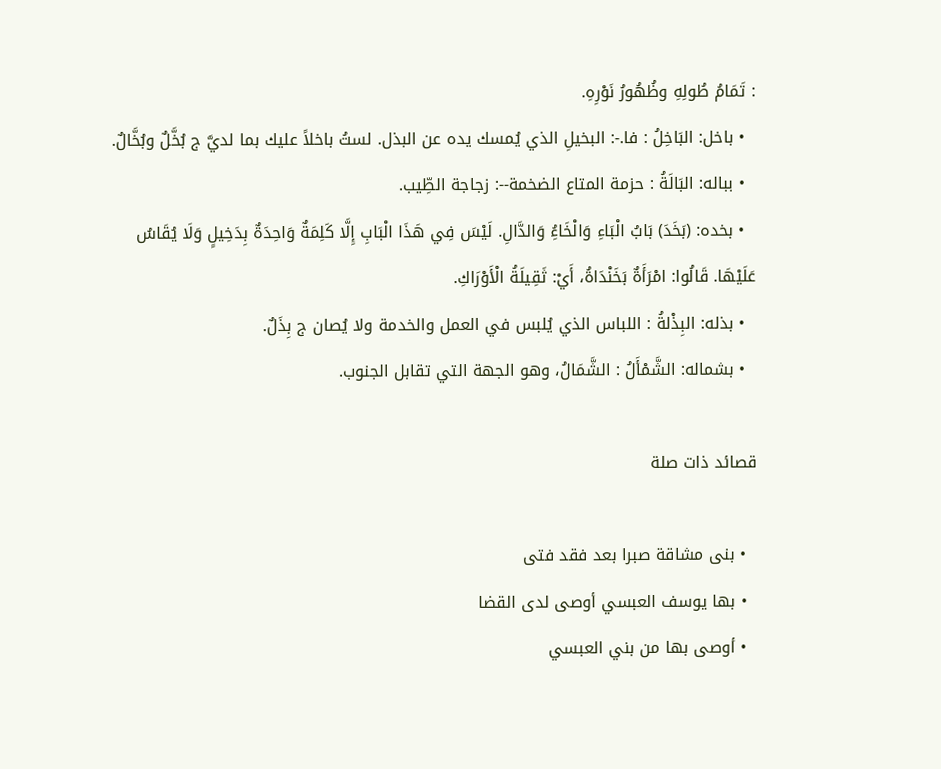: تَمَامُ طُولِهِ وظُهُورُ نَوْرِهِ.
  • باخل: البَاخِلُ : فا.-: البخيلِ الذي يُمسك يده عن البذل. لستُ باخلاً عليك بما لديَّ ج بُخَّلٌ وبُخَّالٌ.
  • بباله: البَالَةُ : حزمة المتاع الضخمة--: زجاجة الطِّيب.
  • بخده: (بَخَدَ) بَابُ الْبَاءِ وَالْخَاءُِ وَالدَّالِ. لَيْسَ فِي هَذَا الْبَابِ إِلَّا كَلِمَةٌ وَاحِدَةٌ بِدَخِيلٍ وَلَا يُقَاسُ عَلَيْهَا. قَالُوا: امْرَأَةٌ بَخَنْدَاةُ، أَيْ: ثَقِيلَةُ الْأَوْرَاكِ.
  • بذله: البِذْلةُ : اللباس الذي يُلبس في العمل والخدمة ولا يُصان ج بِذَلٌ.
  • بشماله: الشَّمْأَلُ : الشَّمَالُ، وهو الجهة التي تقابل الجنوب.

قصائد ذات صلة

  • بنى مشاقة صبرا بعد فقد فتى
  • بها يوسف العبسي أوصى لدى القضا
  • أوصى بها من بني العبسي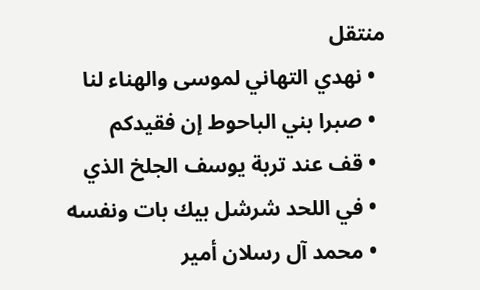منتقل
  • نهدي التهاني لموسى والهناء لنا
  • صبرا بني الباحوط إن فقيدكم
  • قف عند تربة يوسف الجلخ الذي
  • في اللحد شرشل بيك بات ونفسه
  • محمد آل رسلان أمير